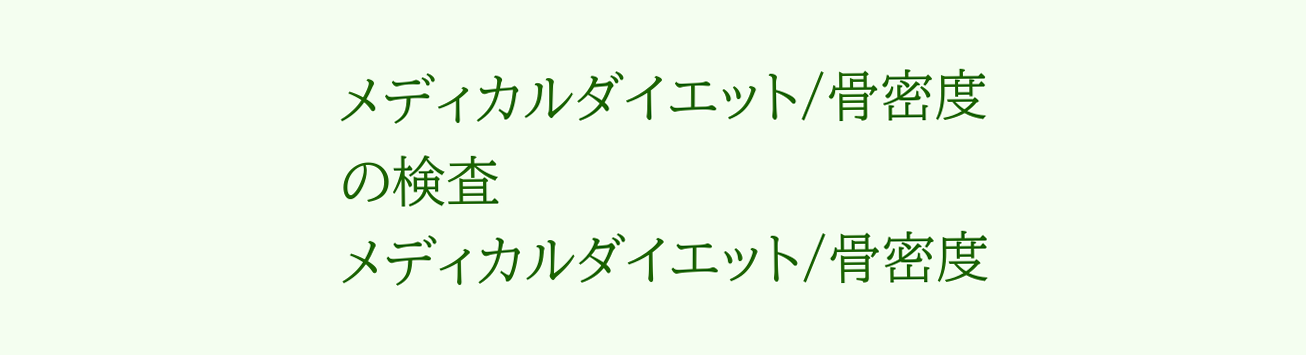メディカルダイエット/骨密度の検査
メディカルダイエット/骨密度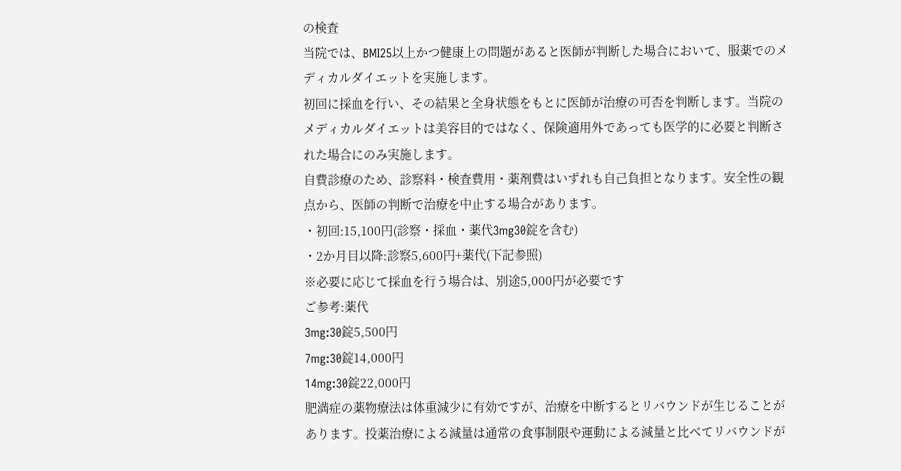の検査
当院では、BMI25以上かつ健康上の問題があると医師が判断した場合において、服薬でのメディカルダイエットを実施します。
初回に採血を行い、その結果と全身状態をもとに医師が治療の可否を判断します。当院のメディカルダイエットは美容目的ではなく、保険適用外であっても医学的に必要と判断された場合にのみ実施します。
自費診療のため、診察料・検査費用・薬剤費はいずれも自己負担となります。安全性の観点から、医師の判断で治療を中止する場合があります。
・初回:15,100円(診察・採血・薬代3mg30錠を含む)
・2か月目以降:診察5,600円+薬代(下記参照)
※必要に応じて採血を行う場合は、別途5,000円が必要です
ご参考:薬代
3mg:30錠5,500円
7mg:30錠14,000円
14mg:30錠22,000円
肥満症の薬物療法は体重減少に有効ですが、治療を中断するとリバウンドが生じることがあります。投薬治療による減量は通常の食事制限や運動による減量と比べてリバウンドが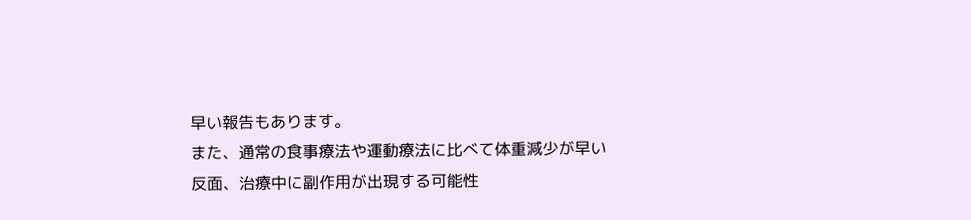早い報告もあります。
また、通常の食事療法や運動療法に比べて体重減少が早い反面、治療中に副作用が出現する可能性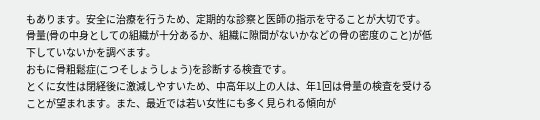もあります。安全に治療を行うため、定期的な診察と医師の指示を守ることが大切です。
骨量(骨の中身としての組織が十分あるか、組織に隙間がないかなどの骨の密度のこと)が低下していないかを調べます。
おもに骨粗鬆症(こつそしょうしょう)を診断する検査です。
とくに女性は閉経後に激減しやすいため、中高年以上の人は、年1回は骨量の検査を受けることが望まれます。また、最近では若い女性にも多く見られる傾向が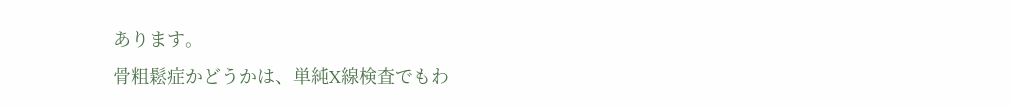あります。
骨粗鬆症かどうかは、単純X線検査でもわ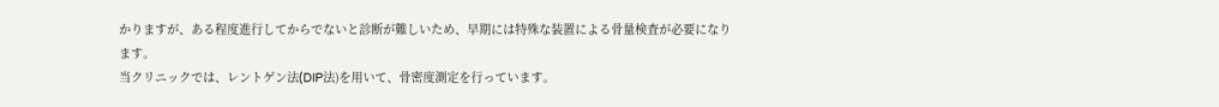かりますが、ある程度進行してからでないと診断が難しいため、早期には特殊な装置による骨量検査が必要になります。
当クリニックでは、レントゲン法(DIP法)を用いて、骨密度測定を行っています。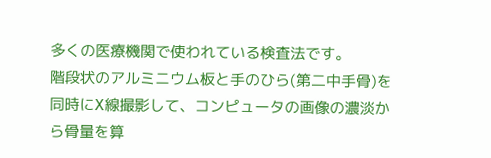多くの医療機関で使われている検査法です。
階段状のアルミニウム板と手のひら(第二中手骨)を同時にX線撮影して、コンピュータの画像の濃淡から骨量を算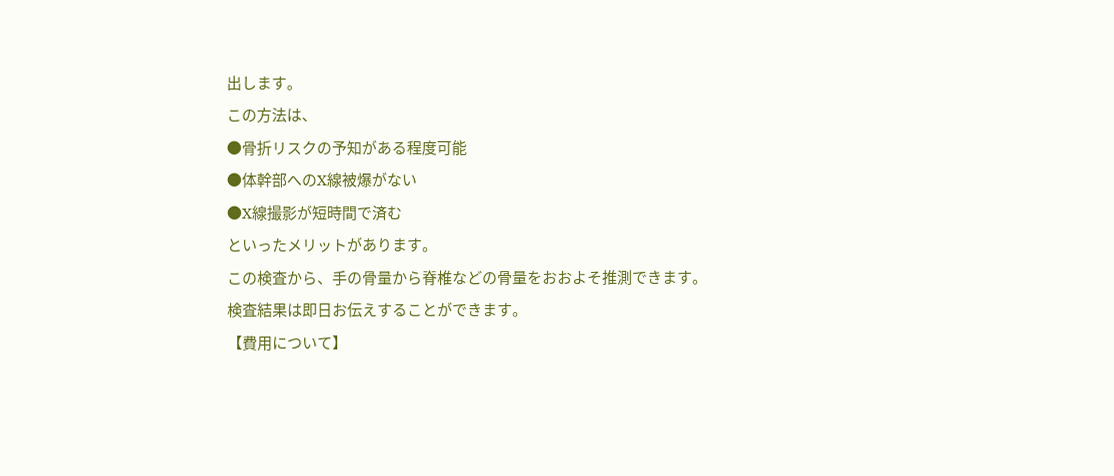出します。
この方法は、
●骨折リスクの予知がある程度可能
●体幹部へのX線被爆がない
●X線撮影が短時間で済む
といったメリットがあります。
この検査から、手の骨量から脊椎などの骨量をおおよそ推測できます。
検査結果は即日お伝えすることができます。
【費用について】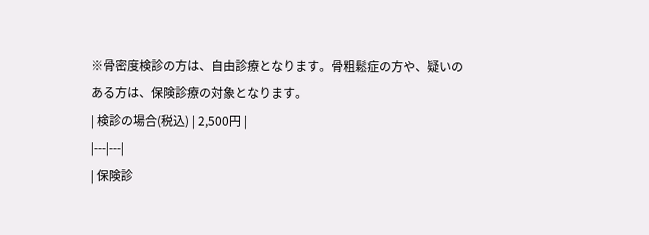※骨密度検診の方は、自由診療となります。骨粗鬆症の方や、疑いのある方は、保険診療の対象となります。
| 検診の場合(税込) | 2,500円 |
|---|---|
| 保険診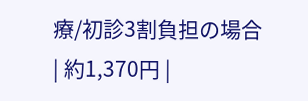療/初診3割負担の場合 | 約1,370円 |